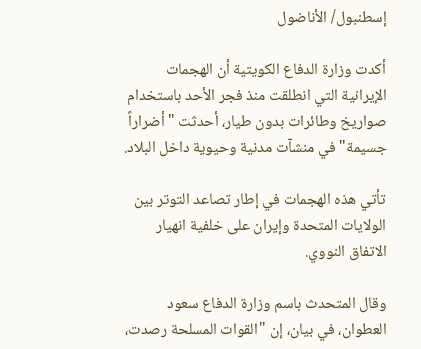إسطنبول/ الأناضول

أكدت وزارة الدفاع الكويتية أن الهجمات الإيرانية التي انطلقت منذ فجر الأحد باستخدام صواريخ وطائرات بدون طيار، أحدثت "أضراراً جسيمة" في منشآت مدنية وحيوية داخل البلاد.

تأتي هذه الهجمات في إطار تصاعد التوتر بين الولايات المتحدة وإيران على خلفية انهيار الاتفاق النووي.

وقال المتحدث باسم وزارة الدفاع سعود العطوان، في بيان، إن "القوات المسلحة رصدت،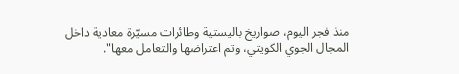منذ فجر اليوم، صواريخ باليستية وطائرات مسيّرة معادية داخل المجال الجوي الكويتي، وتم اعتراضها والتعامل معها".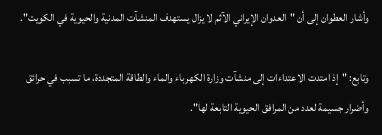وأشار العطوان إلى أن "العدوان الإيراني الآثم لا يزال يستهدف المنشآت المدنية والحيوية في الكويت".

وتابع: "إذ امتدت الاعتداءات إلى منشآت وزارة الكهرباء والماء والطاقة المتجددة، ما تسبب في حرائق وأضرار جسيمة لعدد من المرافق الحيوية التابعة لها".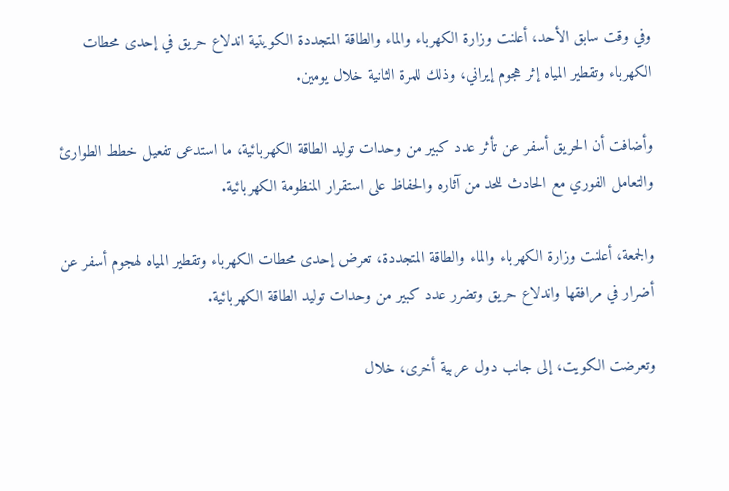وفي وقت سابق الأحد، أعلنت وزارة الكهرباء والماء والطاقة المتجددة الكويتية اندلاع حريق في إحدى محطات الكهرباء وتقطير المياه إثر هجوم إيراني، وذلك للمرة الثانية خلال يومين.

وأضافت أن الحريق أسفر عن تأثر عدد كبير من وحدات توليد الطاقة الكهربائية، ما استدعى تفعيل خطط الطوارئ والتعامل الفوري مع الحادث للحد من آثاره والحفاظ على استقرار المنظومة الكهربائية.

والجمعة، أعلنت وزارة الكهرباء والماء والطاقة المتجددة، تعرض إحدى محطات الكهرباء وتقطير المياه لهجوم أسفر عن أضرار في مرافقها واندلاع حريق وتضرر عدد كبير من وحدات توليد الطاقة الكهربائية.

وتعرضت الكويت، إلى جانب دول عربية أخرى، خلال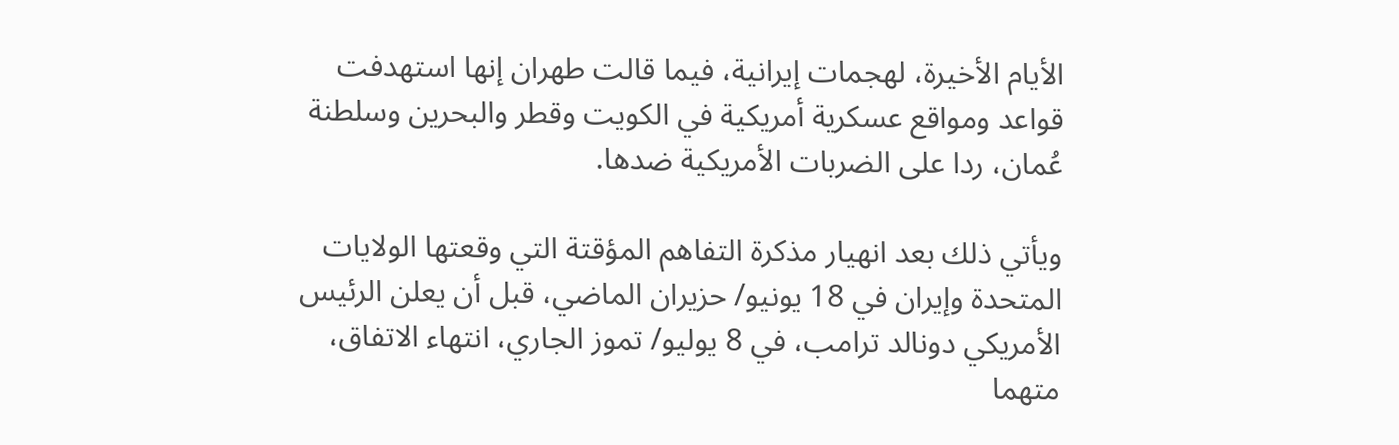الأيام الأخيرة، لهجمات إيرانية، فيما قالت طهران إنها استهدفت قواعد ومواقع عسكرية أمريكية في الكويت وقطر والبحرين وسلطنة عُمان، ردا على الضربات الأمريكية ضدها.

ويأتي ذلك بعد انهيار مذكرة التفاهم المؤقتة التي وقعتها الولايات المتحدة وإيران في 18 يونيو/ حزيران الماضي، قبل أن يعلن الرئيس الأمريكي دونالد ترامب، في 8 يوليو/ تموز الجاري، انتهاء الاتفاق، متهما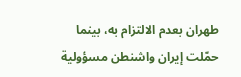طهران بعدم الالتزام به، بينما حمّلت إيران واشنطن مسؤولية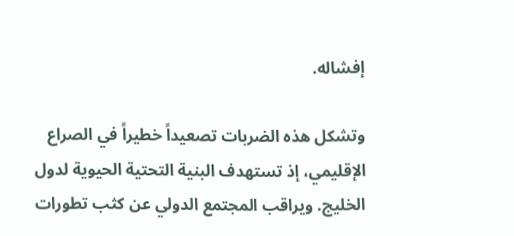إفشاله.

وتشكل هذه الضربات تصعيداً خطيراً في الصراع الإقليمي، إذ تستهدف البنية التحتية الحيوية لدول الخليج. ويراقب المجتمع الدولي عن كثب تطورات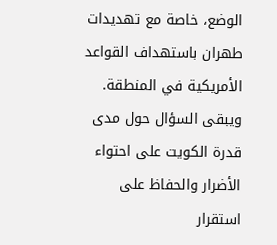الوضع، خاصة مع تهديدات طهران باستهداف القواعد الأمريكية في المنطقة. ويبقى السؤال حول مدى قدرة الكويت على احتواء الأضرار والحفاظ على استقرار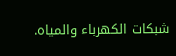شبكات الكهرباء والمياه.